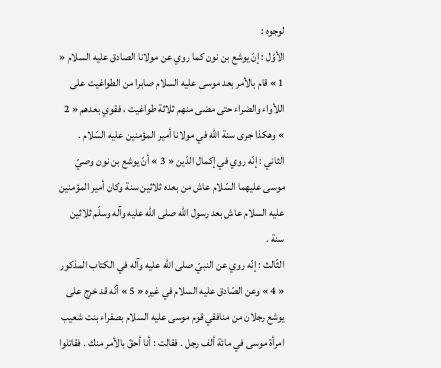لوجوه :
الأوّل : إنّ يوشع بن نون كما روي عن مولانا الصادق عليه السلام « 1 » قام بالأمر بعد موسى عليه السلام صابرا من الطواغيت على اللأواء والضراء حتى مضى منهم ثلاثة طواغيت ، فقوي بعدهم « 2 » وهكذا جرى سنة اللّه في مولانا أمير المؤمنين عليه السّلام .
الثاني : إنّه روي في إكمال الدّين « 3 » أنّ يوشع بن نون وصيّ موسى عليهما السّلام عاش من بعده ثلاثين سنة وكان أمير المؤمنين عليه السلام عاش بعد رسول اللّه صلى اللّه عليه وآله وسلّم ثلاثين سنة .
الثّالث : إنّه روي عن النبيّ صلى اللّه عليه وآله في الكتاب المذكور « 4 » وعن الصّادق عليه السلام في غيره « 5 » أنّه قد خرج على يوشع رجلان من منافقي قوم موسى عليه السلام بصفراء بنت شعيب امرأة موسى في مائة ألف رجل . فقالت : أنا أحقّ بالأمر منك . فقاتلوا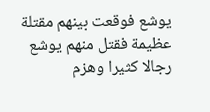يوشع فوقعت بينهم مقتلة عظيمة فقتل منهم يوشع رجالا كثيرا وهزم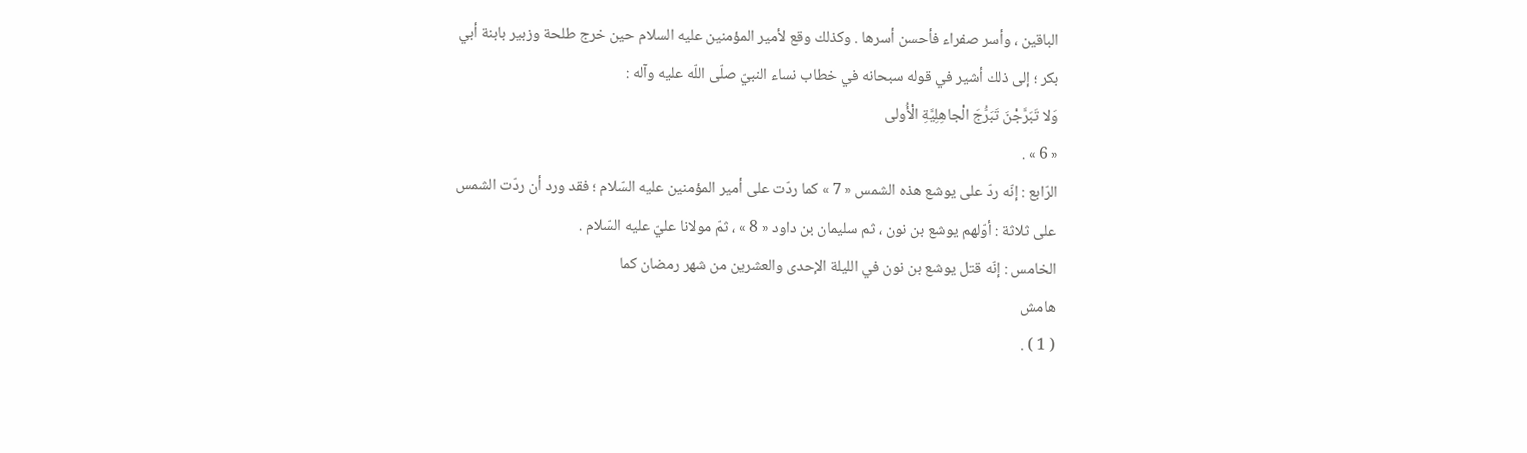الباقين ، وأسر صفراء فأحسن أسرها . وكذلك وقع لأمير المؤمنين عليه السلام حين خرج طلحة وزبير بابنة أبي بكر ؛ إلى ذلك أشير في قوله سبحانه في خطاب نساء النبيّ صلّى اللّه عليه وآله :
وَلا تَبَرَّجْنَ تَبَرُّجَ الْجاهِلِيَّةِ الْأُولى
« 6 » .
الرّابع : إنّه ردّ على يوشع هذه الشمس « 7 » كما ردّت على أمير المؤمنين عليه السّلام ؛ فقد ورد أن ردّت الشمس على ثلاثة : أوّلهم يوشع بن نون ، ثم سليمان بن داود « 8 » ، ثمّ مولانا عليّ عليه السّلام .
الخامس : إنّه قتل يوشع بن نون في الليلة الإحدى والعشرين من شهر رمضان كما
هامش
( 1 ) .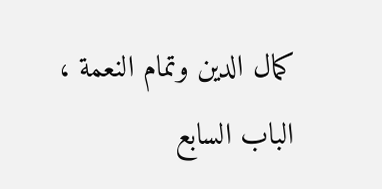كمال الدين وتمام النعمة ، الباب السابع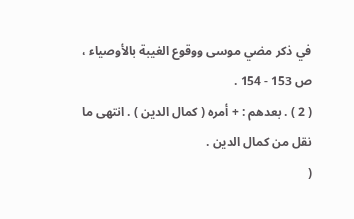في ذكر مضي موسى ووقوع الغيبة بالأوصياء ، ص 153 - 154 .
( 2 ) . بعدهم : + أمره ( كمال الدين ) . انتهى ما نقل من كمال الدين .
(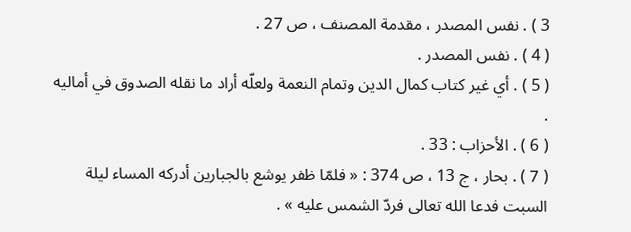3 ) . نفس المصدر ، مقدمة المصنف ، ص 27 .
( 4 ) . نفس المصدر .
( 5 ) . أي غير كتاب كمال الدين وتمام النعمة ولعلّه أراد ما نقله الصدوق في أماليه .
( 6 ) . الأحزاب : 33 .
( 7 ) . بحار ، ج 13 ، ص 374 : « فلمّا ظفر يوشع بالجبارين أدركه المساء ليلة السبت فدعا الله تعالى فردّ الشمس عليه » .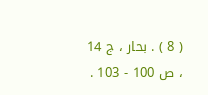( 8 ) . بحار ، ج 14 ، ص 100 - 103 .